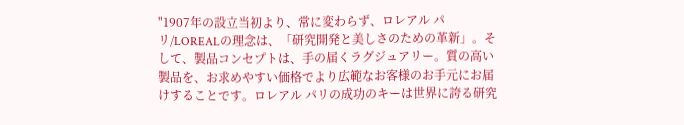"1907年の設立当初より、常に変わらず、ロレアル パリ/LOREALの理念は、「研究開発と美しさのための革新」。そして、製品コンセプトは、手の届くラグジュアリー。質の高い製品を、お求めやすい価格でより広範なお客様のお手元にお届けすることです。ロレアル パリの成功のキーは世界に誇る研究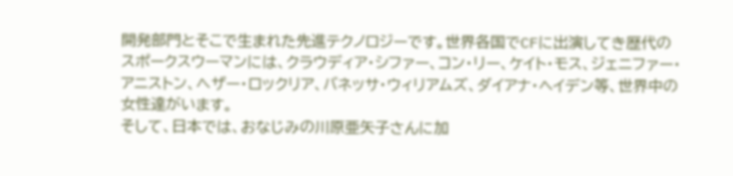開発部門とそこで生まれた先進テクノロジーです。世界各国でCFに出演してき歴代のスポークスウーマンには、クラウディア・シファー、コン・リー、ケイト・モス、ジェニファー・アニストン、へザー・ロックリア、バネッサ・ウィリアムズ、ダイアナ・ヘイデン等、世界中の女性達がいます。
そして、日本では、おなじみの川原亜矢子さんに加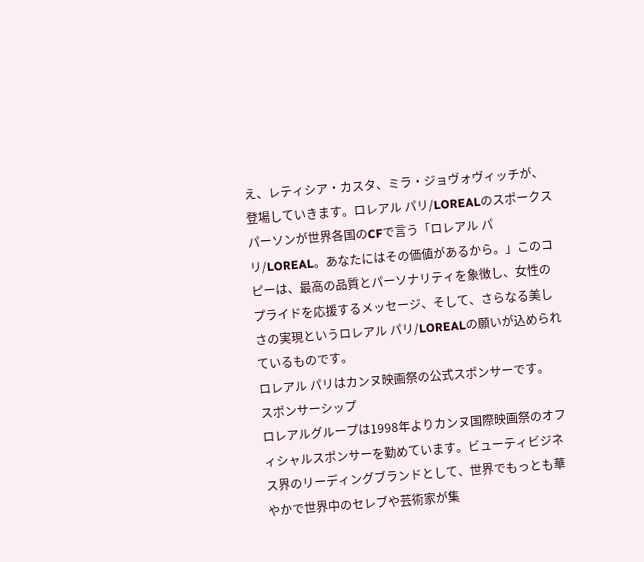え、レティシア・カスタ、ミラ・ジョヴォヴィッチが、登場していきます。ロレアル パリ/LOREALのスポークスパーソンが世界各国のCFで言う「ロレアル パリ/LOREAL。あなたにはその価値があるから。」このコピーは、最高の品質とパーソナリティを象徴し、女性のプライドを応援するメッセージ、そして、さらなる美しさの実現というロレアル パリ/LOREALの願いが込められているものです。
ロレアル パリはカンヌ映画祭の公式スポンサーです。
スポンサーシップ
ロレアルグループは1998年よりカンヌ国際映画祭のオフィシャルスポンサーを勤めています。ビューティビジネス界のリーディングブランドとして、世界でもっとも華やかで世界中のセレブや芸術家が集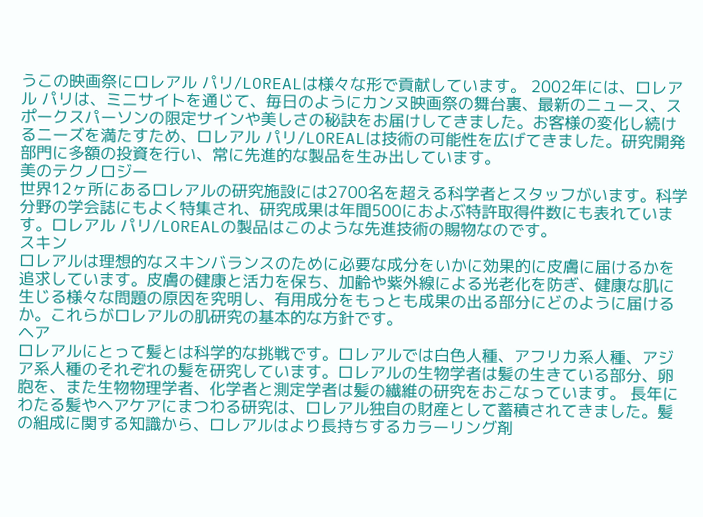うこの映画祭にロレアル パリ/LOREALは様々な形で貢献しています。 2002年には、ロレアル パリは、ミニサイトを通じて、毎日のようにカンヌ映画祭の舞台裏、最新のニュース、スポークスパーソンの限定サインや美しさの秘訣をお届けしてきました。お客様の変化し続けるニーズを満たすため、ロレアル パリ/LOREALは技術の可能性を広げてきました。研究開発部門に多額の投資を行い、常に先進的な製品を生み出しています。
美のテクノロジー
世界12ヶ所にあるロレアルの研究施設には2700名を超える科学者とスタッフがいます。科学分野の学会誌にもよく特集され、研究成果は年間500におよぶ特許取得件数にも表れています。ロレアル パリ/LOREALの製品はこのような先進技術の賜物なのです。
スキン
ロレアルは理想的なスキンバランスのために必要な成分をいかに効果的に皮膚に届けるかを追求しています。皮膚の健康と活力を保ち、加齢や紫外線による光老化を防ぎ、健康な肌に生じる様々な問題の原因を究明し、有用成分をもっとも成果の出る部分にどのように届けるか。これらがロレアルの肌研究の基本的な方針です。
ヘア
ロレアルにとって髪とは科学的な挑戦です。ロレアルでは白色人種、アフリカ系人種、アジア系人種のそれぞれの髪を研究しています。ロレアルの生物学者は髪の生きている部分、卵胞を、また生物物理学者、化学者と測定学者は髪の繊維の研究をおこなっています。 長年にわたる髪やヘアケアにまつわる研究は、ロレアル独自の財産として蓄積されてきました。髪の組成に関する知識から、ロレアルはより長持ちするカラーリング剤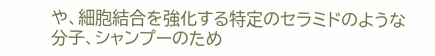や、細胞結合を強化する特定のセラミドのような分子、シャンプーのため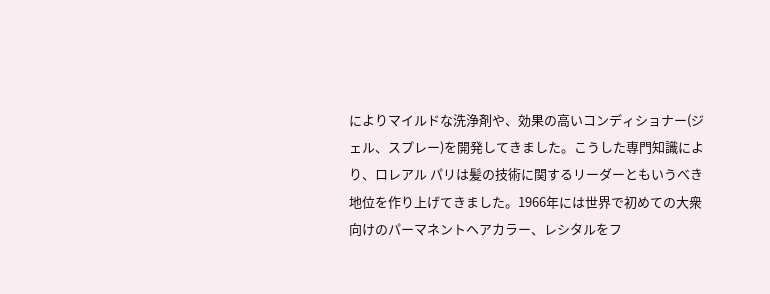によりマイルドな洗浄剤や、効果の高いコンディショナー(ジェル、スプレー)を開発してきました。こうした専門知識により、ロレアル パリは髪の技術に関するリーダーともいうべき地位を作り上げてきました。1966年には世界で初めての大衆向けのパーマネントヘアカラー、レシタルをフ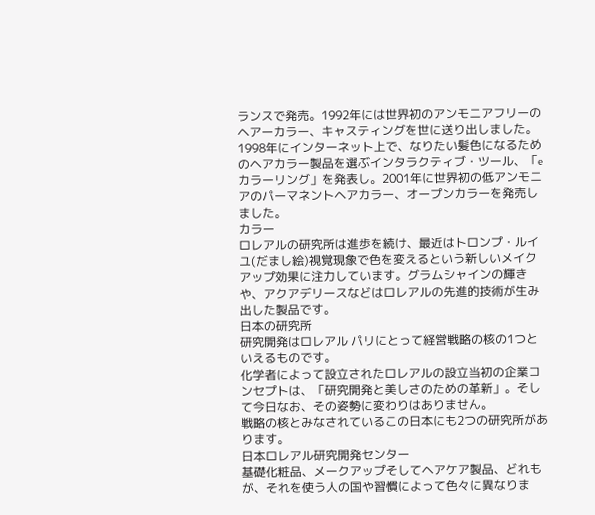ランスで発売。1992年には世界初のアンモニアフリーのヘアーカラー、キャスティングを世に送り出しました。1998年にインターネット上で、なりたい髪色になるためのヘアカラー製品を選ぶインタラクティブ・ツール、「eカラーリング」を発表し。2001年に世界初の低アンモニアのパーマネントヘアカラー、オープンカラーを発売しました。
カラー
ロレアルの研究所は進歩を続け、最近はトロンプ・ルイユ(だまし絵)視覚現象で色を変えるという新しいメイクアップ効果に注力しています。グラムシャインの輝きや、アクアデリースなどはロレアルの先進的技術が生み出した製品です。
日本の研究所
研究開発はロレアル パリにとって経営戦略の核の1つといえるものです。
化学者によって設立されたロレアルの設立当初の企業コンセプトは、「研究開発と美しさのための革新」。そして今日なお、その姿勢に変わりはありません。
戦略の核とみなされているこの日本にも2つの研究所があります。
日本ロレアル研究開発センター
基礎化粧品、メークアップそしてヘアケア製品、どれもが、それを使う人の国や習慣によって色々に異なりま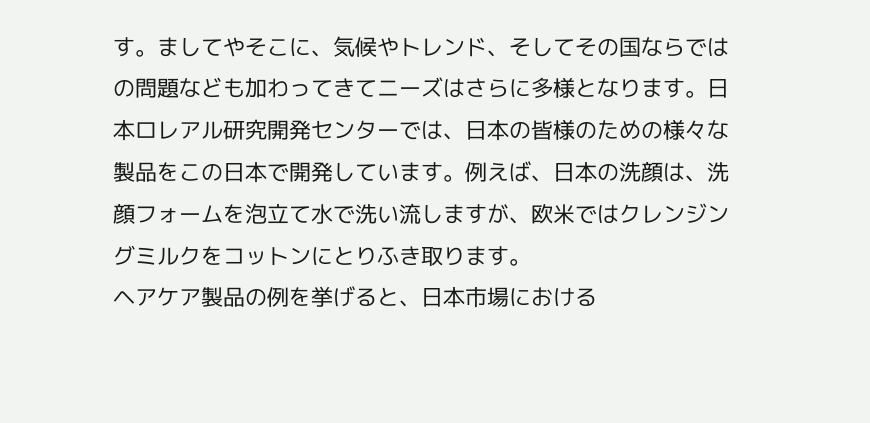す。ましてやそこに、気候やトレンド、そしてその国ならではの問題なども加わってきてニーズはさらに多様となります。日本ロレアル研究開発センターでは、日本の皆様のための様々な製品をこの日本で開発しています。例えば、日本の洗顔は、洗顔フォームを泡立て水で洗い流しますが、欧米ではクレンジングミルクをコットンにとりふき取ります。
ヘアケア製品の例を挙げると、日本市場における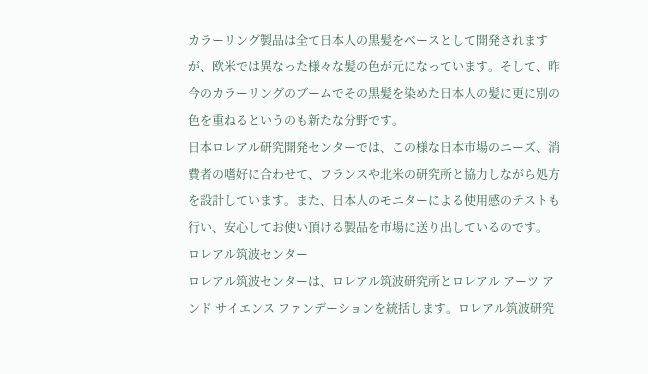カラーリング製品は全て日本人の黒髪をベースとして開発されますが、欧米では異なった様々な髪の色が元になっています。そして、昨今のカラーリングのブームでその黒髪を染めた日本人の髪に更に別の色を重ねるというのも新たな分野です。
日本ロレアル研究開発センターでは、この様な日本市場のニーズ、消費者の嗜好に合わせて、フランスや北米の研究所と協力しながら処方を設計しています。また、日本人のモニターによる使用感のテストも行い、安心してお使い頂ける製品を市場に送り出しているのです。
ロレアル筑波センター
ロレアル筑波センターは、ロレアル筑波研究所とロレアル アーツ アンド サイエンス ファンデーションを統括します。ロレアル筑波研究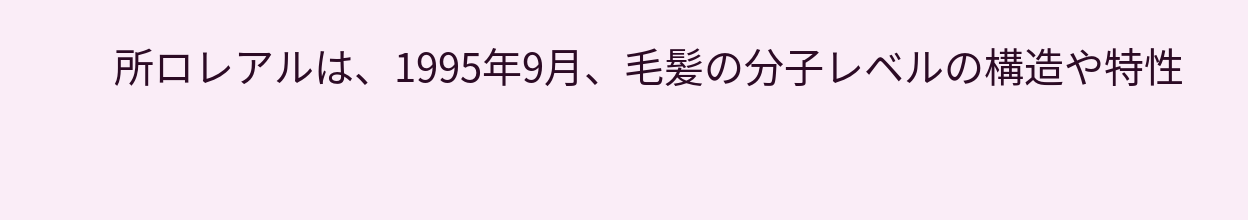所ロレアルは、1995年9月、毛髪の分子レベルの構造や特性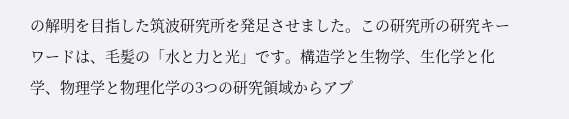の解明を目指した筑波研究所を発足させました。この研究所の研究キーワードは、毛髪の「水と力と光」です。構造学と生物学、生化学と化学、物理学と物理化学の3つの研究領域からアプ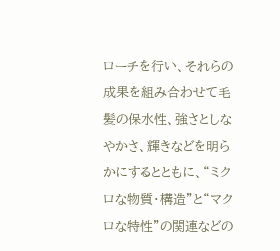ローチを行い、それらの成果を組み合わせて毛髪の保水性、強さとしなやかさ、輝きなどを明らかにするとともに、“ミクロな物質・構造”と“マクロな特性”の関連などの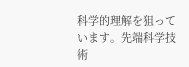科学的理解を狙っています。先端科学技術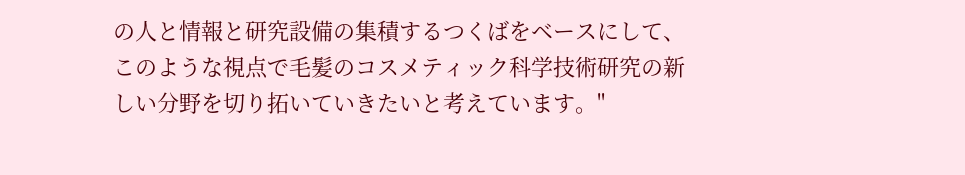の人と情報と研究設備の集積するつくばをベースにして、このような視点で毛髪のコスメティック科学技術研究の新しい分野を切り拓いていきたいと考えています。"